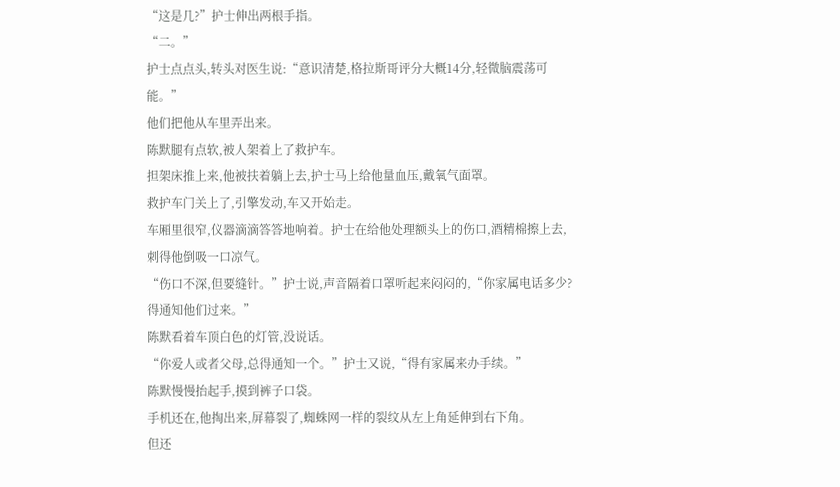“这是几?”护士伸出两根手指。
“二。”
护士点点头,转头对医生说:“意识清楚,格拉斯哥评分大概14分,轻微脑震荡可能。”
他们把他从车里弄出来。
陈默腿有点软,被人架着上了救护车。
担架床推上来,他被扶着躺上去,护士马上给他量血压,戴氧气面罩。
救护车门关上了,引擎发动,车又开始走。
车厢里很窄,仪器滴滴答答地响着。护士在给他处理额头上的伤口,酒精棉擦上去,刺得他倒吸一口凉气。
“伤口不深,但要缝针。”护士说,声音隔着口罩听起来闷闷的,“你家属电话多少?得通知他们过来。”
陈默看着车顶白色的灯管,没说话。
“你爱人或者父母,总得通知一个。”护士又说,“得有家属来办手续。”
陈默慢慢抬起手,摸到裤子口袋。
手机还在,他掏出来,屏幕裂了,蜘蛛网一样的裂纹从左上角延伸到右下角。
但还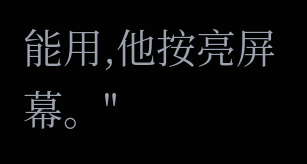能用,他按亮屏幕。"